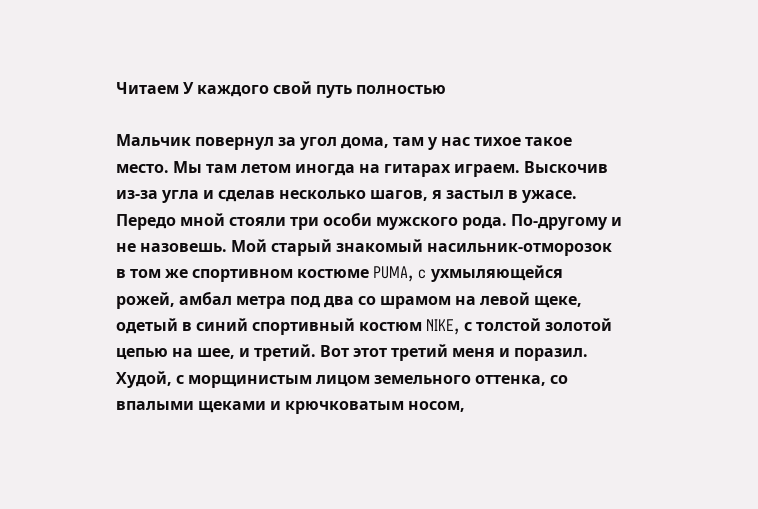Читаем У каждого свой путь полностью

Мальчик повернул за угол дома, там у нас тихое такое место. Мы там летом иногда на гитарах играем. Выскочив из-за угла и сделав несколько шагов, я застыл в ужасе. Передо мной стояли три особи мужского рода. По-другому и не назовешь. Мой старый знакомый насильник-отморозок в том же спортивном костюме PUMA, c ухмыляющейся рожей, амбал метра под два со шрамом на левой щеке, одетый в синий спортивный костюм NIKE, с толстой золотой цепью на шее, и третий. Вот этот третий меня и поразил. Худой, с морщинистым лицом земельного оттенка, со впалыми щеками и крючковатым носом,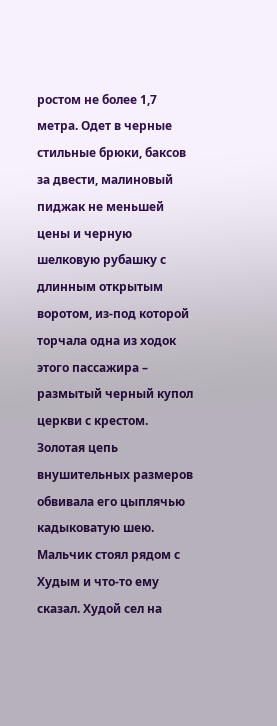ростом не более 1,7 метра. Одет в черные стильные брюки, баксов за двести, малиновый пиджак не меньшей цены и черную шелковую рубашку с длинным открытым воротом, из-под которой торчала одна из ходок этого пассажира – размытый черный купол церкви с крестом. Золотая цепь внушительных размеров обвивала его цыплячью кадыковатую шею. Мальчик стоял рядом с Худым и что-то ему сказал. Худой сел на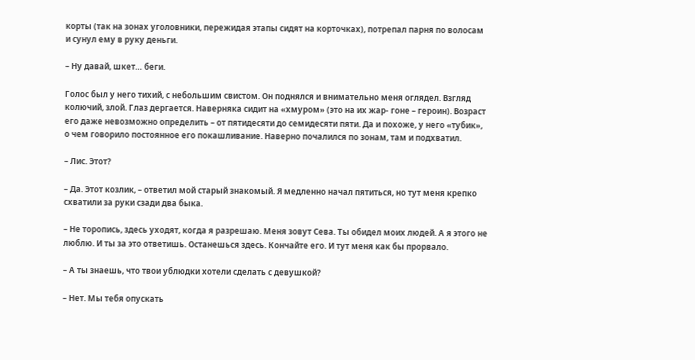корты (так на зонах уголовники, пережидая этапы сидят на корточках), потрепал парня по волосам и сунул ему в руку деньги.

– Ну давай, шкет… беги.

Голос был у него тихий, с небольшим свистом. Он поднялся и внимательно меня оглядел. Взгляд колючий, злой. Глаз дергается. Наверняка сидит на «хмуром» (это на их жар- гоне – героин). Возраст его даже невозможно определить – от пятидесяти до семидесяти пяти. Да и похоже, у него «тубик», о чем говорило постоянное его покашливание. Наверно почалился по зонам, там и подхватил.

– Лис. Этот?

– Да. Этот козлик, – ответил мой старый знакомый. Я медленно начал пятиться, но тут меня крепко схватили за руки сзади два быка.

– Не торопись, здесь уходят, когда я разрешаю. Меня зовут Сева. Ты обидел моих людей. А я этого не люблю. И ты за это ответишь. Останешься здесь. Кончайте его. И тут меня как бы прорвало.

– А ты знаешь, что твои ублюдки хотели сделать с девушкой?

– Нет. Мы тебя опускать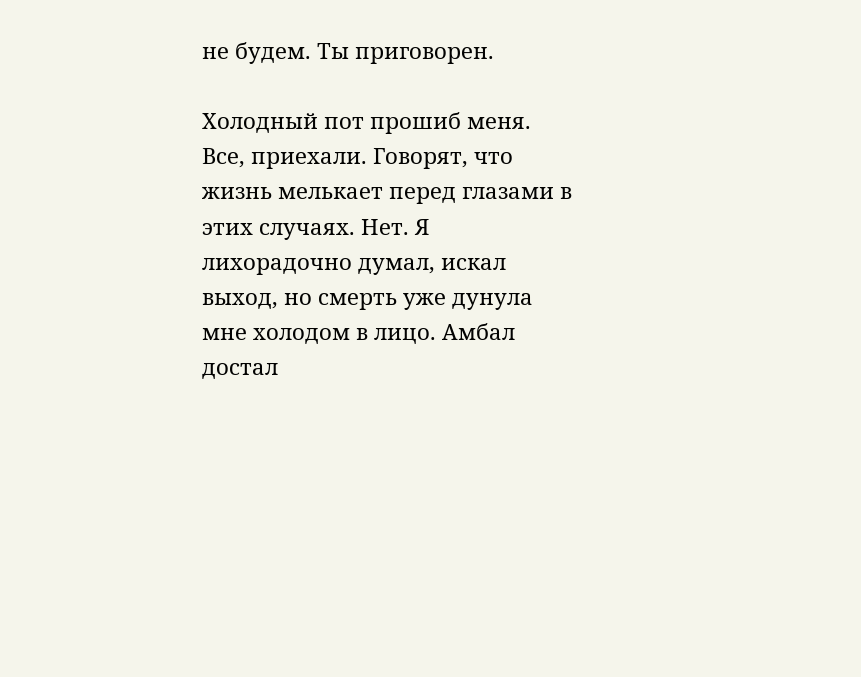не будем. Ты приговорен.

Холодный пот прошиб меня. Все, приехали. Говорят, что жизнь мелькает перед глазами в этих случаях. Нет. Я лихорадочно думал, искал выход, но смерть уже дунула мне холодом в лицо. Амбал достал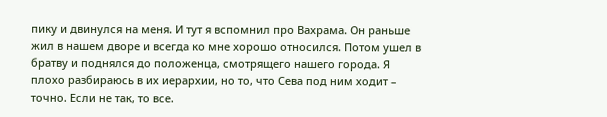пику и двинулся на меня. И тут я вспомнил про Вахрама. Он раньше жил в нашем дворе и всегда ко мне хорошо относился. Потом ушел в братву и поднялся до положенца, смотрящего нашего города. Я плохо разбираюсь в их иерархии, но то, что Сева под ним ходит – точно. Если не так, то все.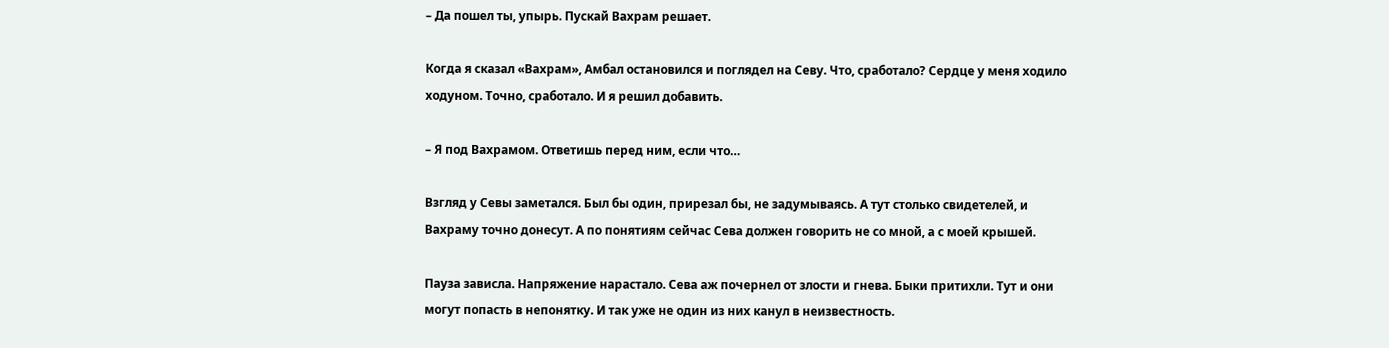– Да пошел ты, упырь. Пускай Вахрам решает.

Когда я сказал «Вахрам», Амбал остановился и поглядел на Севу. Что, сработало? Сердце у меня ходило ходуном. Точно, сработало. И я решил добавить.

– Я под Вахрамом. Ответишь перед ним, если что…

Взгляд у Севы заметался. Был бы один, прирезал бы, не задумываясь. А тут столько свидетелей, и Вахраму точно донесут. А по понятиям сейчас Сева должен говорить не со мной, а с моей крышей.

Пауза зависла. Напряжение нарастало. Сева аж почернел от злости и гнева. Быки притихли. Тут и они могут попасть в непонятку. И так уже не один из них канул в неизвестность.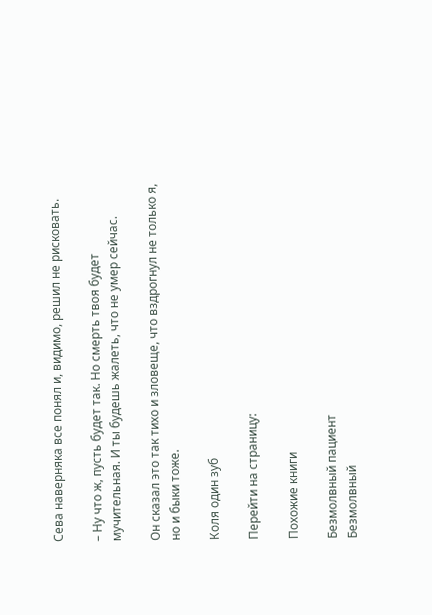Сева наверняка все понял и, видимо, решил не рисковать.

– Ну что ж, пусть будет так. Но смерть твоя будет мучительная. И ты будешь жалеть, что не умер сейчас.

Он сказал это так тихо и зловеще, что вздрогнул не только я, но и быки тоже.

Коля один зуб

Перейти на страницу:

Похожие книги

Безмолвный пациент
Безмолвный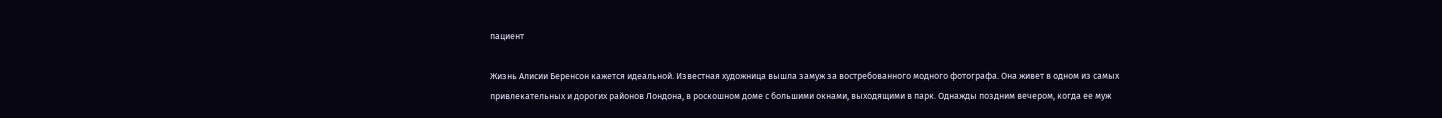пациент

Жизнь Алисии Беренсон кажется идеальной. Известная художница вышла замуж за востребованного модного фотографа. Она живет в одном из самых привлекательных и дорогих районов Лондона, в роскошном доме с большими окнами, выходящими в парк. Однажды поздним вечером, когда ее муж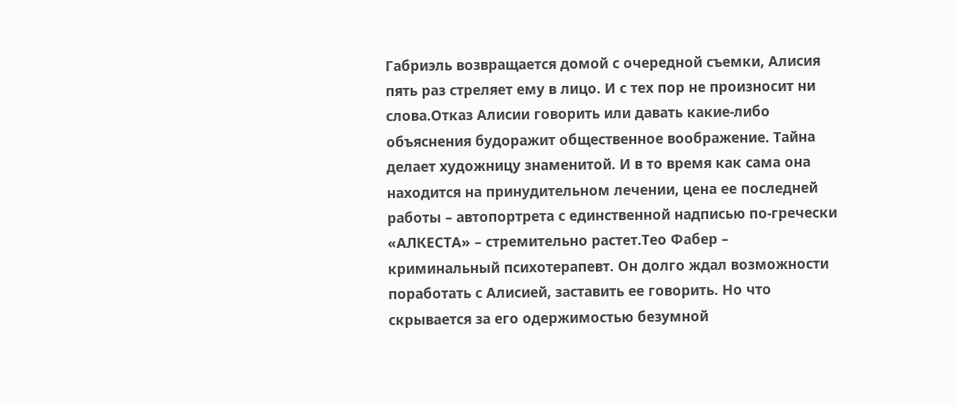Габриэль возвращается домой с очередной съемки, Алисия пять раз стреляет ему в лицо. И с тех пор не произносит ни слова.Отказ Алисии говорить или давать какие-либо объяснения будоражит общественное воображение. Тайна делает художницу знаменитой. И в то время как сама она находится на принудительном лечении, цена ее последней работы – автопортрета с единственной надписью по-гречески «АЛКЕСТА» – стремительно растет.Тео Фабер – криминальный психотерапевт. Он долго ждал возможности поработать с Алисией, заставить ее говорить. Но что скрывается за его одержимостью безумной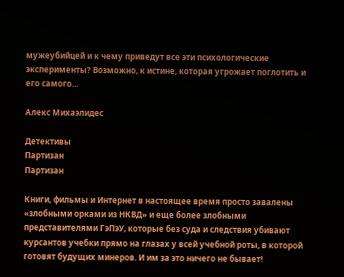мужеубийцей и к чему приведут все эти психологические эксперименты? Возможно, к истине, которая угрожает поглотить и его самого…

Алекс Михаэлидес

Детективы
Партизан
Партизан

Книги, фильмы и Интернет в настоящее время просто завалены «злобными орками из НКВД» и еще более злобными представителями ГэПэУ, которые без суда и следствия убивают курсантов учебки прямо на глазах у всей учебной роты, в которой готовят будущих минеров. И им за это ничего не бывает!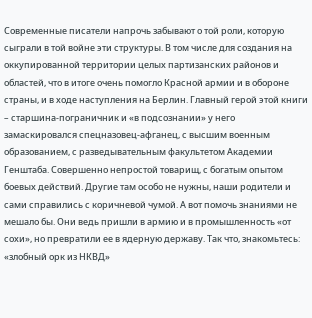Современные писатели напрочь забывают о той роли, которую сыграли в той войне эти структуры. В том числе для создания на оккупированной территории целых партизанских районов и областей, что в итоге очень помогло Красной армии и в обороне страны, и в ходе наступления на Берлин. Главный герой этой книги – старшина-пограничник и «в подсознании» у него замаскировался спецназовец-афганец, с высшим военным образованием, с разведывательным факультетом Академии Генштаба. Совершенно непростой товарищ, с богатым опытом боевых действий. Другие там особо не нужны, наши родители и сами справились с коричневой чумой. А вот помочь знаниями не мешало бы. Они ведь пришли в армию и в промышленность «от сохи», но превратили ее в ядерную державу. Так что, знакомьтесь: «злобный орк из НКВД»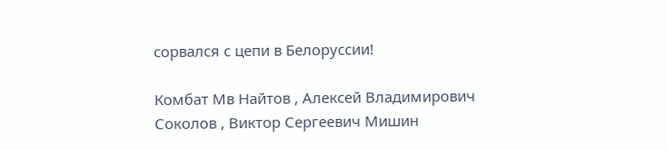сорвался с цепи в Белоруссии!

Комбат Мв Найтов , Алексей Владимирович Соколов , Виктор Сергеевич Мишин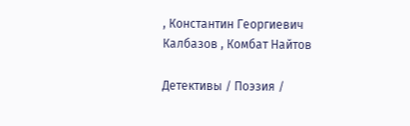, Константин Георгиевич Калбазов , Комбат Найтов

Детективы / Поэзия /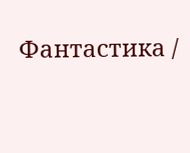Фантастика /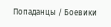Попаданцы / Боевики